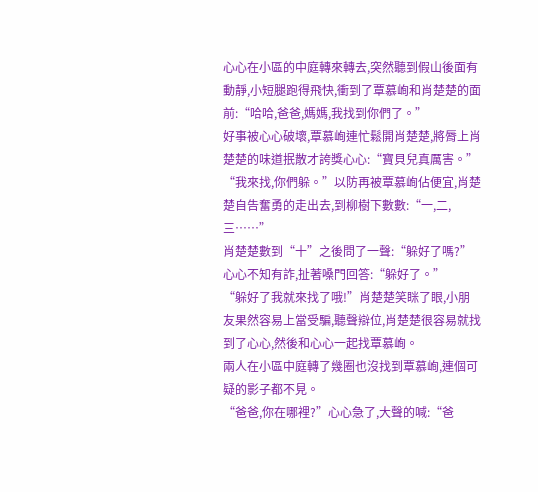心心在小區的中庭轉來轉去,突然聽到假山後面有動靜,小短腿跑得飛快,衝到了覃慕峋和肖楚楚的面前:“哈哈,爸爸,媽媽,我找到你們了。”
好事被心心破壞,覃慕峋連忙鬆開肖楚楚,將脣上肖楚楚的味道抿散才誇獎心心:“寶貝兒真厲害。”
“我來找,你們躲。”以防再被覃慕峋佔便宜,肖楚楚自告奮勇的走出去,到柳樹下數數:“一,二,三……”
肖楚楚數到“十”之後問了一聲:“躲好了嗎?”
心心不知有詐,扯著嗓門回答:“躲好了。”
“躲好了我就來找了哦!”肖楚楚笑眯了眼,小朋友果然容易上當受騙,聽聲辯位,肖楚楚很容易就找到了心心,然後和心心一起找覃慕峋。
兩人在小區中庭轉了幾圈也沒找到覃慕峋,連個可疑的影子都不見。
“爸爸,你在哪裡?”心心急了,大聲的喊:“爸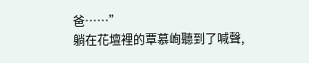爸……”
躺在花壇裡的覃慕峋聽到了喊聲,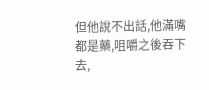但他說不出話,他滿嘴都是藥,咀嚼之後吞下去,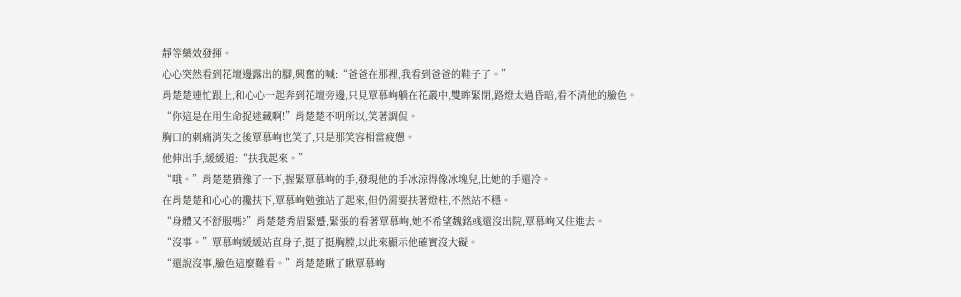靜等藥效發揮。
心心突然看到花壇邊露出的腳,興奮的喊:“爸爸在那裡,我看到爸爸的鞋子了。”
肖楚楚連忙跟上,和心心一起奔到花壇旁邊,只見覃慕峋躺在花叢中,雙眸緊閉,路燈太過昏暗,看不清他的臉色。
“你這是在用生命捉迷藏啊!”肖楚楚不明所以,笑著調侃。
胸口的刺痛消失之後覃慕峋也笑了,只是那笑容相當疲憊。
他伸出手,緩緩道:“扶我起來。”
“哦。”肖楚楚猶豫了一下,握緊覃慕峋的手,發現他的手冰涼得像冰塊兒,比她的手還冷。
在肖楚楚和心心的攙扶下,覃慕峋勉強站了起來,但仍需要扶著燈柱,不然站不穩。
“身體又不舒服嗎?”肖楚楚秀眉緊蹙,緊張的看著覃慕峋,她不希望魏銘彧還沒出院,覃慕峋又住進去。
“沒事。”覃慕峋緩緩站直身子,挺了挺胸膛,以此來顯示他確實沒大礙。
“還說沒事,臉色這麼難看。”肖楚楚瞅了瞅覃慕峋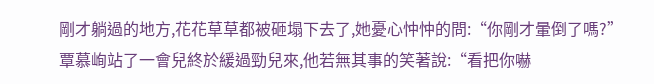剛才躺過的地方,花花草草都被砸塌下去了,她憂心忡忡的問:“你剛才暈倒了嗎?”
覃慕峋站了一會兒終於緩過勁兒來,他若無其事的笑著說:“看把你嚇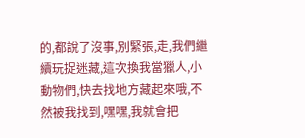的,都說了沒事,別緊張,走,我們繼續玩捉迷藏,這次換我當獵人,小動物們,快去找地方藏起來哦,不然被我找到,嘿嘿,我就會把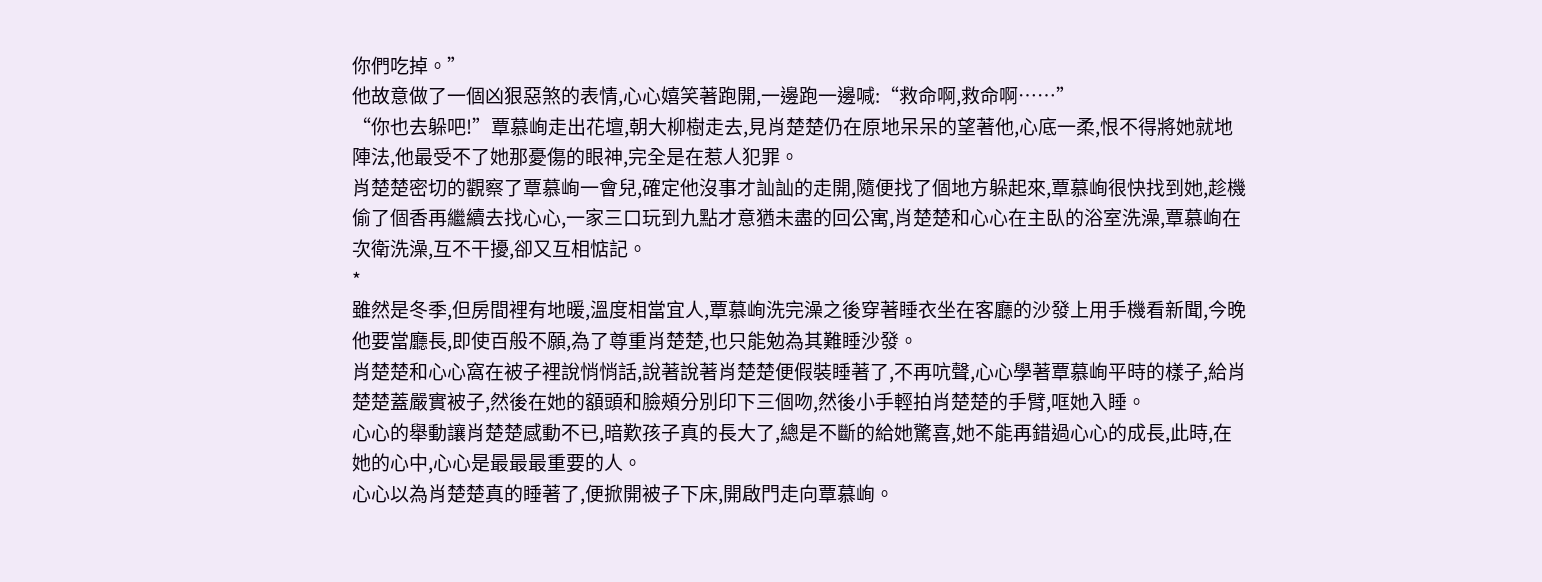你們吃掉。”
他故意做了一個凶狠惡煞的表情,心心嬉笑著跑開,一邊跑一邊喊:“救命啊,救命啊……”
“你也去躲吧!”覃慕峋走出花壇,朝大柳樹走去,見肖楚楚仍在原地呆呆的望著他,心底一柔,恨不得將她就地陣法,他最受不了她那憂傷的眼神,完全是在惹人犯罪。
肖楚楚密切的觀察了覃慕峋一會兒,確定他沒事才訕訕的走開,隨便找了個地方躲起來,覃慕峋很快找到她,趁機偷了個香再繼續去找心心,一家三口玩到九點才意猶未盡的回公寓,肖楚楚和心心在主臥的浴室洗澡,覃慕峋在次衛洗澡,互不干擾,卻又互相惦記。
*
雖然是冬季,但房間裡有地暖,溫度相當宜人,覃慕峋洗完澡之後穿著睡衣坐在客廳的沙發上用手機看新聞,今晚他要當廳長,即使百般不願,為了尊重肖楚楚,也只能勉為其難睡沙發。
肖楚楚和心心窩在被子裡說悄悄話,說著說著肖楚楚便假裝睡著了,不再吭聲,心心學著覃慕峋平時的樣子,給肖楚楚蓋嚴實被子,然後在她的額頭和臉頰分別印下三個吻,然後小手輕拍肖楚楚的手臂,哐她入睡。
心心的舉動讓肖楚楚感動不已,暗歎孩子真的長大了,總是不斷的給她驚喜,她不能再錯過心心的成長,此時,在她的心中,心心是最最最重要的人。
心心以為肖楚楚真的睡著了,便掀開被子下床,開啟門走向覃慕峋。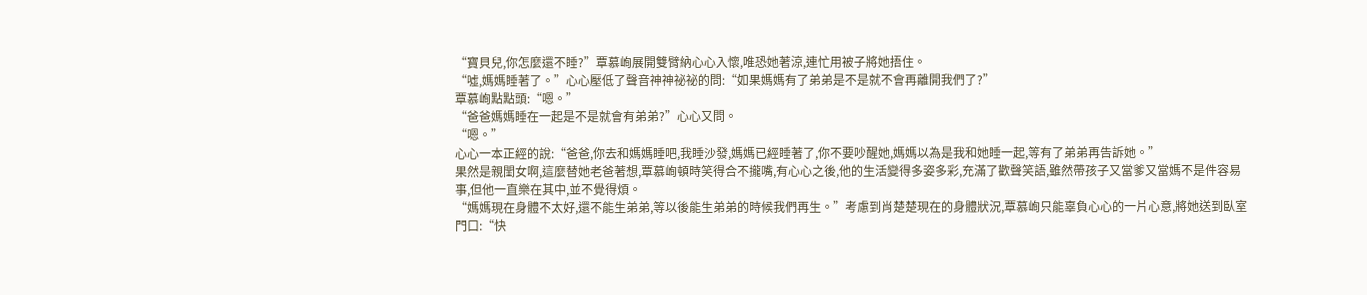“寶貝兒,你怎麼還不睡?”覃慕峋展開雙臂納心心入懷,唯恐她著涼,連忙用被子將她捂住。
“噓,媽媽睡著了。”心心壓低了聲音神神祕祕的問:“如果媽媽有了弟弟是不是就不會再離開我們了?”
覃慕峋點點頭:“嗯。”
“爸爸媽媽睡在一起是不是就會有弟弟?”心心又問。
“嗯。”
心心一本正經的說:“爸爸,你去和媽媽睡吧,我睡沙發,媽媽已經睡著了,你不要吵醒她,媽媽以為是我和她睡一起,等有了弟弟再告訴她。”
果然是親閨女啊,這麼替她老爸著想,覃慕峋頓時笑得合不攏嘴,有心心之後,他的生活變得多姿多彩,充滿了歡聲笑語,雖然帶孩子又當爹又當媽不是件容易事,但他一直樂在其中,並不覺得煩。
“媽媽現在身體不太好,還不能生弟弟,等以後能生弟弟的時候我們再生。”考慮到肖楚楚現在的身體狀況,覃慕峋只能辜負心心的一片心意,將她送到臥室門口:“快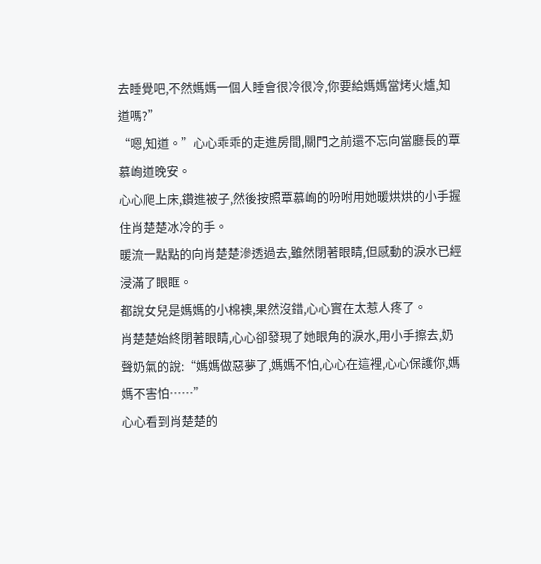去睡覺吧,不然媽媽一個人睡會很冷很冷,你要給媽媽當烤火爐,知道嗎?”
“嗯,知道。”心心乖乖的走進房間,關門之前還不忘向當廳長的覃慕峋道晚安。
心心爬上床,鑽進被子,然後按照覃慕峋的吩咐用她暖烘烘的小手握住肖楚楚冰冷的手。
暖流一點點的向肖楚楚滲透過去,雖然閉著眼睛,但感動的淚水已經浸滿了眼眶。
都說女兒是媽媽的小棉襖,果然沒錯,心心實在太惹人疼了。
肖楚楚始終閉著眼睛,心心卻發現了她眼角的淚水,用小手擦去,奶聲奶氣的說:“媽媽做惡夢了,媽媽不怕,心心在這裡,心心保護你,媽媽不害怕……”
心心看到肖楚楚的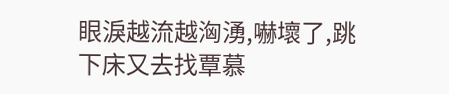眼淚越流越洶湧,嚇壞了,跳下床又去找覃慕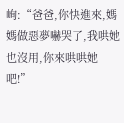峋:“爸爸,你快進來,媽媽做惡夢嚇哭了,我哄她也沒用,你來哄哄她吧!”